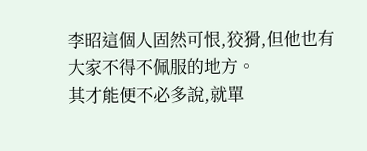李昭這個人固然可恨,狡猾,但他也有大家不得不佩服的地方。
其才能便不必多說,就單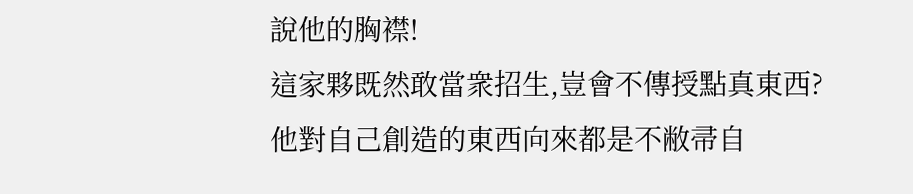說他的胸襟!
這家夥既然敢當衆招生,豈會不傳授點真東西?
他對自己創造的東西向來都是不敝帚自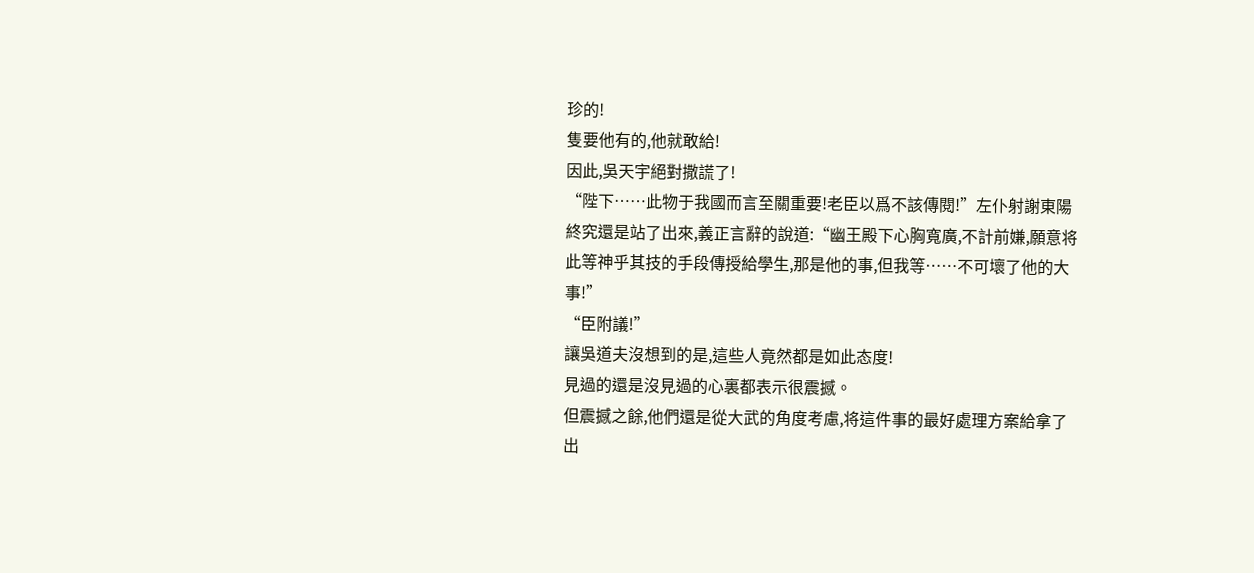珍的!
隻要他有的,他就敢給!
因此,吳天宇絕對撒謊了!
“陛下……此物于我國而言至關重要!老臣以爲不該傳閱!”左仆射謝東陽終究還是站了出來,義正言辭的說道:“幽王殿下心胸寬廣,不計前嫌,願意将此等神乎其技的手段傳授給學生,那是他的事,但我等……不可壞了他的大事!”
“臣附議!”
讓吳道夫沒想到的是,這些人竟然都是如此态度!
見過的還是沒見過的心裏都表示很震撼。
但震撼之餘,他們還是從大武的角度考慮,将這件事的最好處理方案給拿了出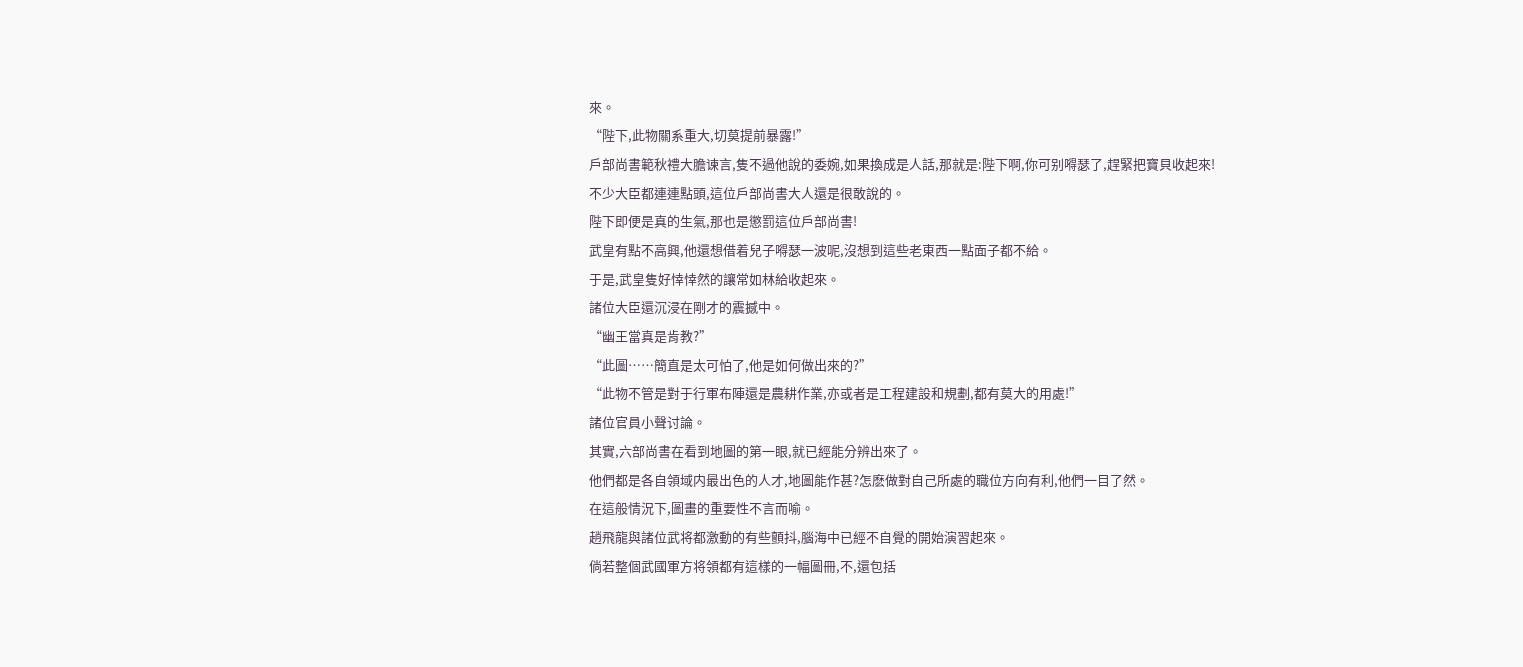來。
“陛下,此物關系重大,切莫提前暴露!”
戶部尚書範秋禮大膽谏言,隻不過他說的委婉,如果換成是人話,那就是:陛下啊,你可别嘚瑟了,趕緊把寶貝收起來!
不少大臣都連連點頭,這位戶部尚書大人還是很敢說的。
陛下即便是真的生氣,那也是懲罰這位戶部尚書!
武皇有點不高興,他還想借着兒子嘚瑟一波呢,沒想到這些老東西一點面子都不給。
于是,武皇隻好悻悻然的讓常如林給收起來。
諸位大臣還沉浸在剛才的震撼中。
“幽王當真是肯教?”
“此圖……簡直是太可怕了,他是如何做出來的?”
“此物不管是對于行軍布陣還是農耕作業,亦或者是工程建設和規劃,都有莫大的用處!”
諸位官員小聲讨論。
其實,六部尚書在看到地圖的第一眼,就已經能分辨出來了。
他們都是各自領域内最出色的人才,地圖能作甚?怎麽做對自己所處的職位方向有利,他們一目了然。
在這般情況下,圖畫的重要性不言而喻。
趙飛龍與諸位武将都激動的有些顫抖,腦海中已經不自覺的開始演習起來。
倘若整個武國軍方将領都有這樣的一幅圖冊,不,還包括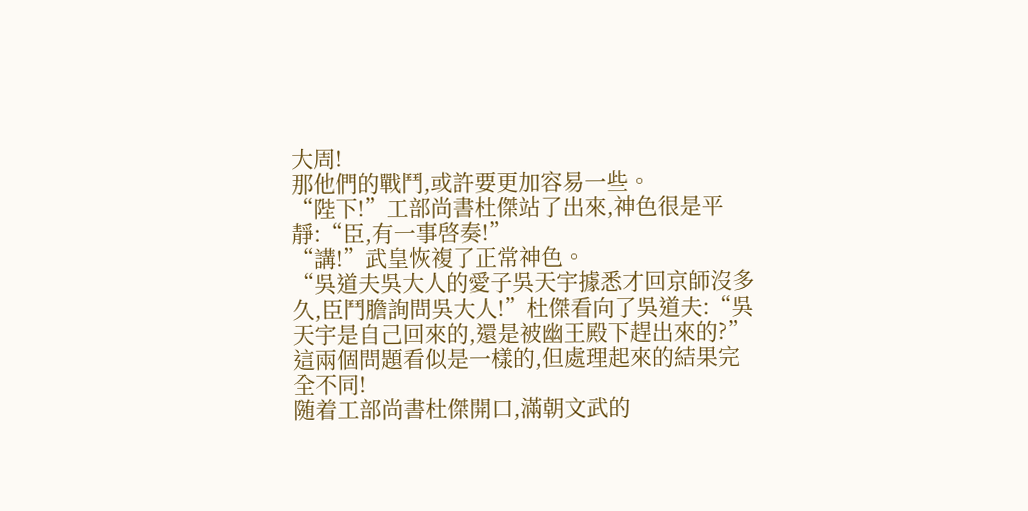大周!
那他們的戰鬥,或許要更加容易一些。
“陛下!”工部尚書杜傑站了出來,神色很是平靜:“臣,有一事啓奏!”
“講!”武皇恢複了正常神色。
“吳道夫吳大人的愛子吳天宇據悉才回京師沒多久,臣鬥膽詢問吳大人!”杜傑看向了吳道夫:“吳天宇是自己回來的,還是被幽王殿下趕出來的?”
這兩個問題看似是一樣的,但處理起來的結果完全不同!
随着工部尚書杜傑開口,滿朝文武的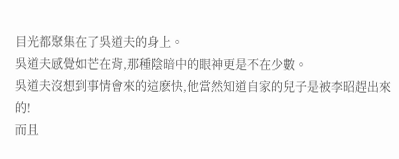目光都聚集在了吳道夫的身上。
吳道夫感覺如芒在背,那種陰暗中的眼神更是不在少數。
吳道夫沒想到事情會來的這麽快,他當然知道自家的兒子是被李昭趕出來的!
而且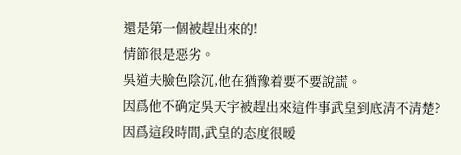還是第一個被趕出來的!
情節很是惡劣。
吳道夫臉色陰沉,他在猶豫着要不要說謊。
因爲他不确定吳天宇被趕出來這件事武皇到底清不清楚?
因爲這段時間,武皇的态度很暧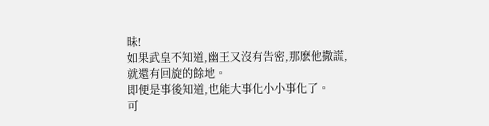昧!
如果武皇不知道,幽王又沒有告密,那麽他撒謊,就還有回旋的餘地。
即便是事後知道,也能大事化小小事化了。
可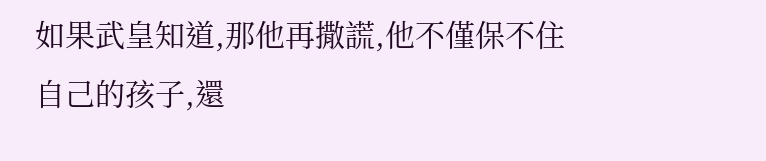如果武皇知道,那他再撒謊,他不僅保不住自己的孩子,還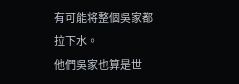有可能将整個吳家都拉下水。
他們吳家也算是世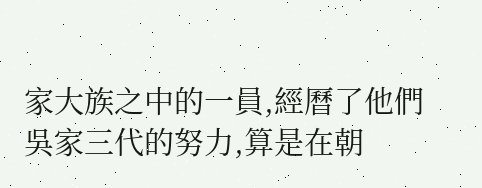家大族之中的一員,經曆了他們吳家三代的努力,算是在朝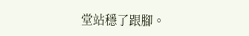堂站穩了跟腳。